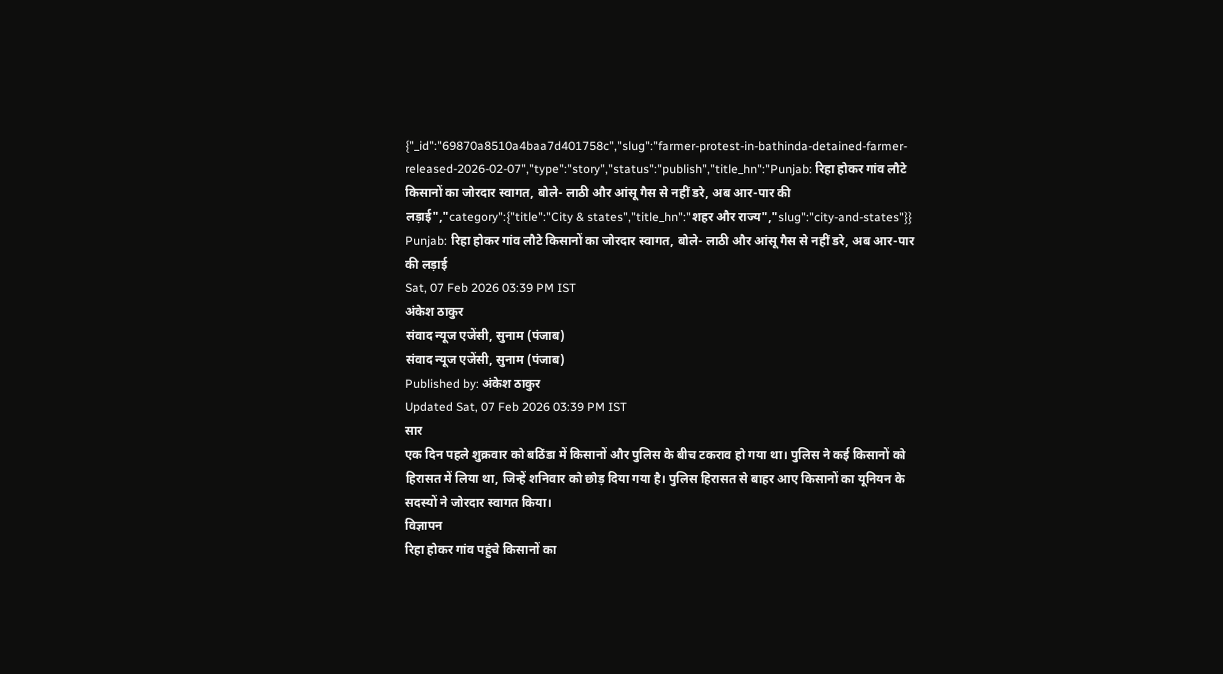{"_id":"69870a8510a4baa7d401758c","slug":"farmer-protest-in-bathinda-detained-farmer-released-2026-02-07","type":"story","status":"publish","title_hn":"Punjab: रिहा होकर गांव लौटे किसानों का जोरदार स्वागत, बोले- लाठी और आंसू गैस से नहीं डरे, अब आर-पार की लड़ाई","category":{"title":"City & states","title_hn":"शहर और राज्य","slug":"city-and-states"}}
Punjab: रिहा होकर गांव लौटे किसानों का जोरदार स्वागत, बोले- लाठी और आंसू गैस से नहीं डरे, अब आर-पार की लड़ाई
Sat, 07 Feb 2026 03:39 PM IST
अंकेश ठाकुर
संवाद न्यूज एजेंसी, सुनाम (पंजाब)
संवाद न्यूज एजेंसी, सुनाम (पंजाब)
Published by: अंकेश ठाकुर
Updated Sat, 07 Feb 2026 03:39 PM IST
सार
एक दिन पहले शुक्रवार को बठिंडा में किसानों और पुलिस के बीच टकराव हो गया था। पुलिस ने कई किसानों को हिरासत में लिया था, जिन्हें शनिवार को छोड़ दिया गया है। पुलिस हिरासत से बाहर आए किसानों का यूनियन के सदस्यों ने जोरदार स्वागत किया।
विज्ञापन
रिहा होकर गांव पहुंचे किसानों का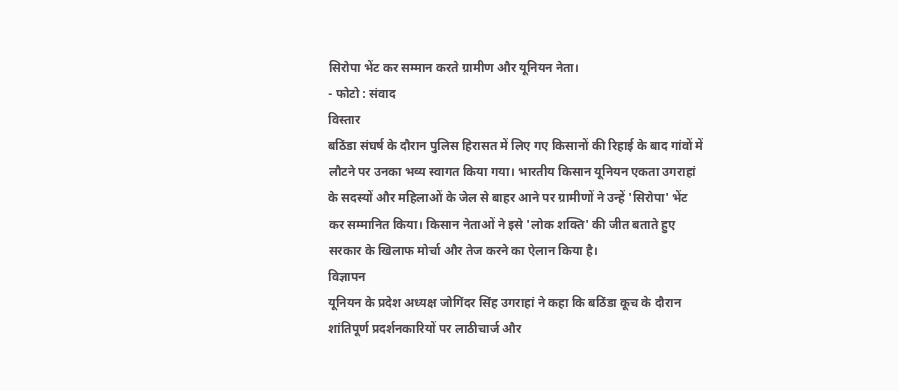सिरोपा भेंट कर सम्मान करते ग्रामीण और यूनियन नेता।
- फोटो : संवाद
विस्तार
बठिंडा संघर्ष के दौरान पुलिस हिरासत में लिए गए किसानों की रिहाई के बाद गांवों में लौटने पर उनका भव्य स्वागत किया गया। भारतीय किसान यूनियन एकता उगराहां के सदस्यों और महिलाओं के जेल से बाहर आने पर ग्रामीणों ने उन्हें 'सिरोपा' भेंट कर सम्मानित किया। किसान नेताओं ने इसे 'लोक शक्ति' की जीत बताते हुए सरकार के खिलाफ मोर्चा और तेज करने का ऐलान किया है।
विज्ञापन
यूनियन के प्रदेश अध्यक्ष जोगिंदर सिंह उगराहां ने कहा कि बठिंडा कूच के दौरान शांतिपूर्ण प्रदर्शनकारियों पर लाठीचार्ज और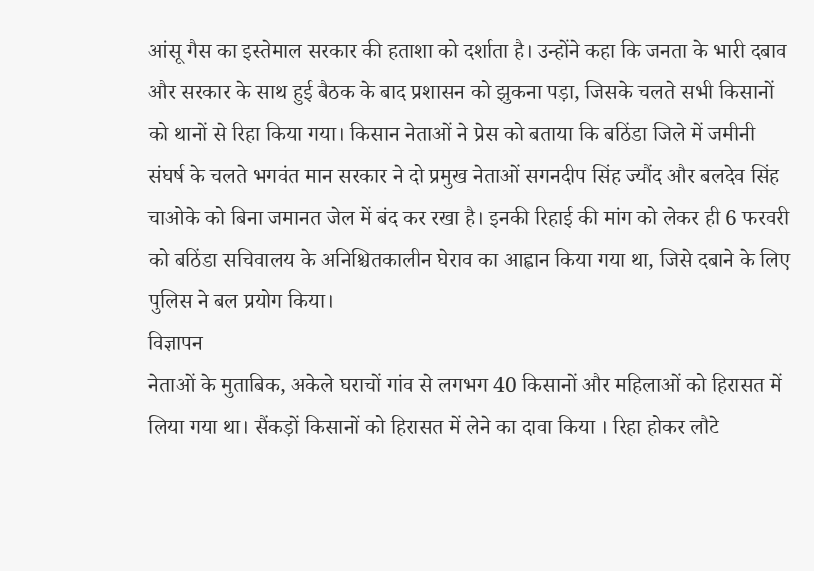आंसू गैस का इस्तेमाल सरकार की हताशा को दर्शाता है। उन्होंने कहा कि जनता के भारी दबाव और सरकार के साथ हुई बैठक के बाद प्रशासन को झुकना पड़ा, जिसके चलते सभी किसानों को थानों से रिहा किया गया। किसान नेताओं ने प्रेस को बताया कि बठिंडा जिले में जमीनी संघर्ष के चलते भगवंत मान सरकार ने दो प्रमुख नेताओं सगनदीप सिंह ज्यौंद और बलदेव सिंह चाओके को बिना जमानत जेल में बंद कर रखा है। इनकी रिहाई की मांग को लेकर ही 6 फरवरी को बठिंडा सचिवालय के अनिश्चितकालीन घेराव का आह्वान किया गया था, जिसे दबाने के लिए पुलिस ने बल प्रयोग किया।
विज्ञापन
नेताओं के मुताबिक, अकेले घराचों गांव से लगभग 40 किसानों और महिलाओं को हिरासत में लिया गया था। सैंकड़ों किसानों को हिरासत में लेने का दावा किया । रिहा होकर लौटे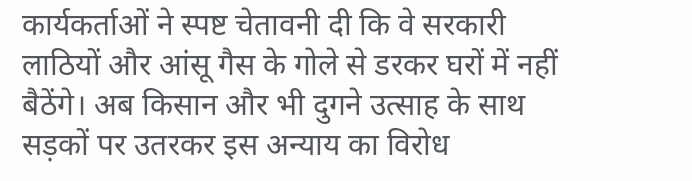कार्यकर्ताओं ने स्पष्ट चेतावनी दी कि वे सरकारी लाठियों और आंसू गैस के गोले से डरकर घरों में नहीं बैठेंगे। अब किसान और भी दुगने उत्साह के साथ सड़कों पर उतरकर इस अन्याय का विरोध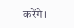करेंगे।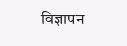विज्ञापन